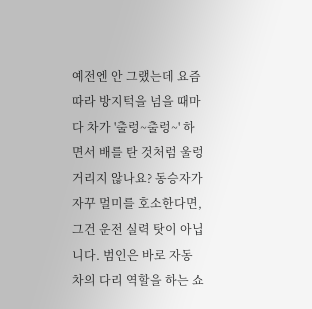예전엔 안 그랬는데 요즘 따라 방지턱을 넘을 때마다 차가 '출렁~출렁~' 하면서 배를 탄 것처럼 울렁거리지 않나요? 동승자가 자꾸 멀미를 호소한다면, 그건 운전 실력 탓이 아닙니다. 범인은 바로 자동차의 다리 역할을 하는 쇼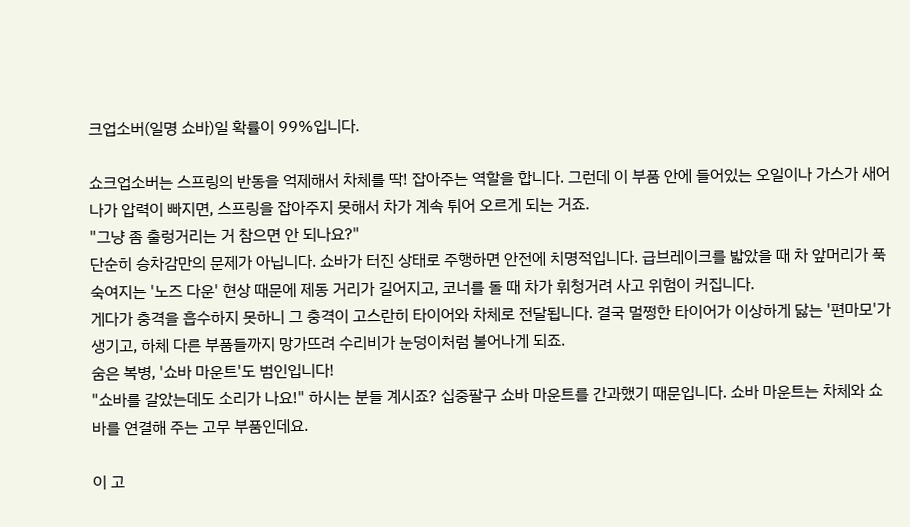크업소버(일명 쇼바)일 확률이 99%입니다.

쇼크업소버는 스프링의 반동을 억제해서 차체를 딱! 잡아주는 역할을 합니다. 그런데 이 부품 안에 들어있는 오일이나 가스가 새어나가 압력이 빠지면, 스프링을 잡아주지 못해서 차가 계속 튀어 오르게 되는 거죠.
"그냥 좀 출렁거리는 거 참으면 안 되나요?"
단순히 승차감만의 문제가 아닙니다. 쇼바가 터진 상태로 주행하면 안전에 치명적입니다. 급브레이크를 밟았을 때 차 앞머리가 푹 숙여지는 '노즈 다운' 현상 때문에 제동 거리가 길어지고, 코너를 돌 때 차가 휘청거려 사고 위험이 커집니다.
게다가 충격을 흡수하지 못하니 그 충격이 고스란히 타이어와 차체로 전달됩니다. 결국 멀쩡한 타이어가 이상하게 닳는 '편마모'가 생기고, 하체 다른 부품들까지 망가뜨려 수리비가 눈덩이처럼 불어나게 되죠.
숨은 복병, '쇼바 마운트'도 범인입니다!
"쇼바를 갈았는데도 소리가 나요!" 하시는 분들 계시죠? 십중팔구 쇼바 마운트를 간과했기 때문입니다. 쇼바 마운트는 차체와 쇼바를 연결해 주는 고무 부품인데요.

이 고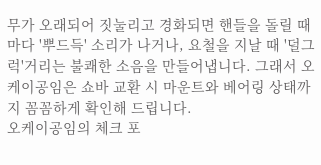무가 오래되어 짓눌리고 경화되면 핸들을 돌릴 때마다 '뿌드득' 소리가 나거나, 요철을 지날 때 '덜그럭'거리는 불쾌한 소음을 만들어냅니다. 그래서 오케이공임은 쇼바 교환 시 마운트와 베어링 상태까지 꼼꼼하게 확인해 드립니다.
오케이공임의 체크 포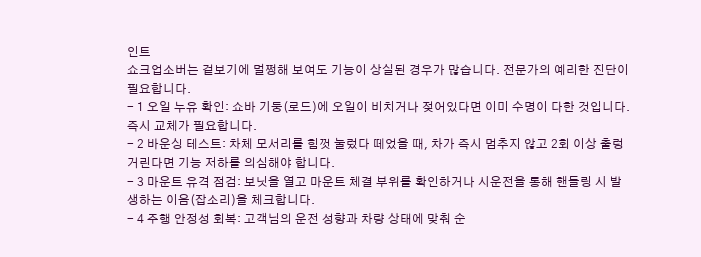인트
쇼크업소버는 겉보기에 멀쩡해 보여도 기능이 상실된 경우가 많습니다. 전문가의 예리한 진단이 필요합니다.
- 1 오일 누유 확인: 쇼바 기둥(로드)에 오일이 비치거나 젖어있다면 이미 수명이 다한 것입니다. 즉시 교체가 필요합니다.
- 2 바운싱 테스트: 차체 모서리를 힘껏 눌렀다 떼었을 때, 차가 즉시 멈추지 않고 2회 이상 출렁거린다면 기능 저하를 의심해야 합니다.
- 3 마운트 유격 점검: 보닛을 열고 마운트 체결 부위를 확인하거나 시운전을 통해 핸들링 시 발생하는 이음(잡소리)을 체크합니다.
- 4 주행 안정성 회복: 고객님의 운전 성향과 차량 상태에 맞춰 순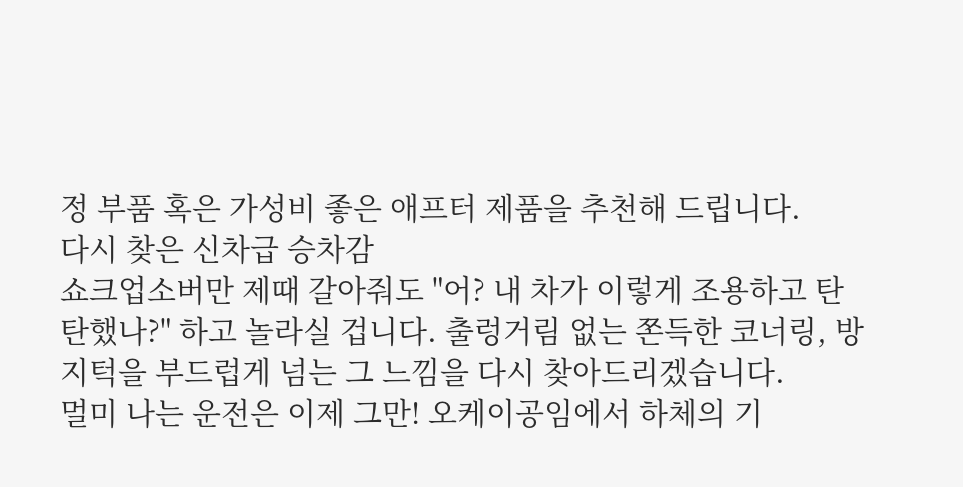정 부품 혹은 가성비 좋은 애프터 제품을 추천해 드립니다.
다시 찾은 신차급 승차감
쇼크업소버만 제때 갈아줘도 "어? 내 차가 이렇게 조용하고 탄탄했나?" 하고 놀라실 겁니다. 출렁거림 없는 쫀득한 코너링, 방지턱을 부드럽게 넘는 그 느낌을 다시 찾아드리겠습니다.
멀미 나는 운전은 이제 그만! 오케이공임에서 하체의 기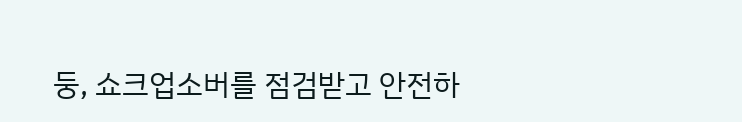둥, 쇼크업소버를 점검받고 안전하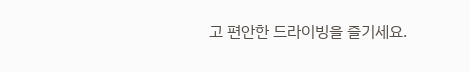고 편안한 드라이빙을 즐기세요.